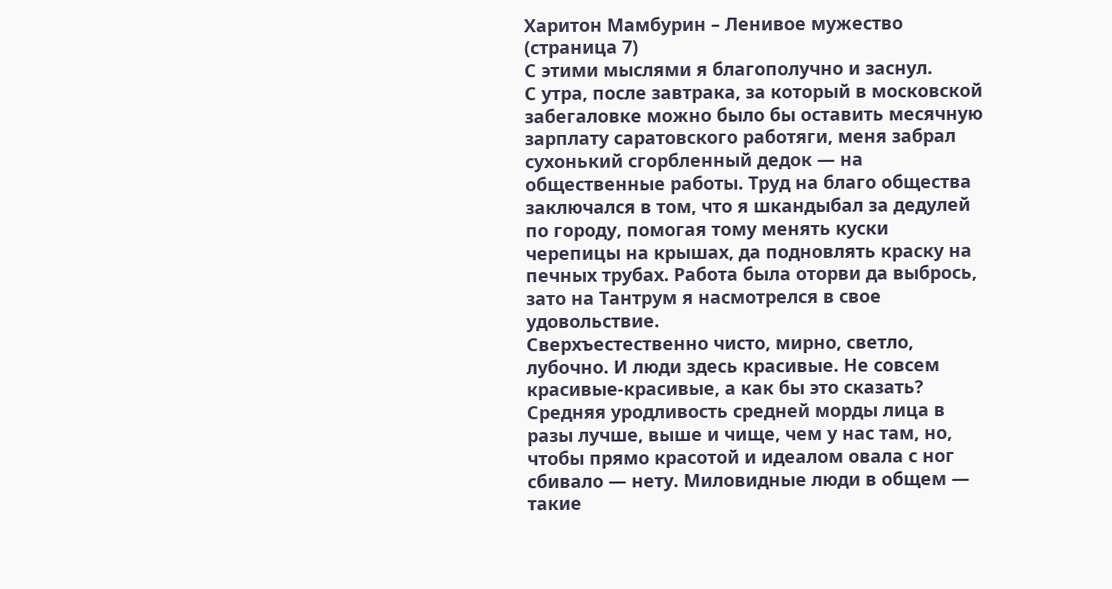Харитон Мамбурин – Ленивое мужество (страница 7)
С этими мыслями я благополучно и заснул.
С утра, после завтрака, за который в московской забегаловке можно было бы оставить месячную зарплату саратовского работяги, меня забрал сухонький сгорбленный дедок — на общественные работы. Труд на благо общества заключался в том, что я шкандыбал за дедулей по городу, помогая тому менять куски черепицы на крышах, да подновлять краску на печных трубах. Работа была оторви да выбрось, зато на Тантрум я насмотрелся в свое удовольствие.
Сверхъестественно чисто, мирно, светло, лубочно. И люди здесь красивые. Не совсем красивые-красивые, а как бы это сказать? Средняя уродливость средней морды лица в разы лучше, выше и чище, чем у нас там, но, чтобы прямо красотой и идеалом овала с ног сбивало — нету. Миловидные люди в общем — такие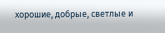хорошие, добрые, светлые и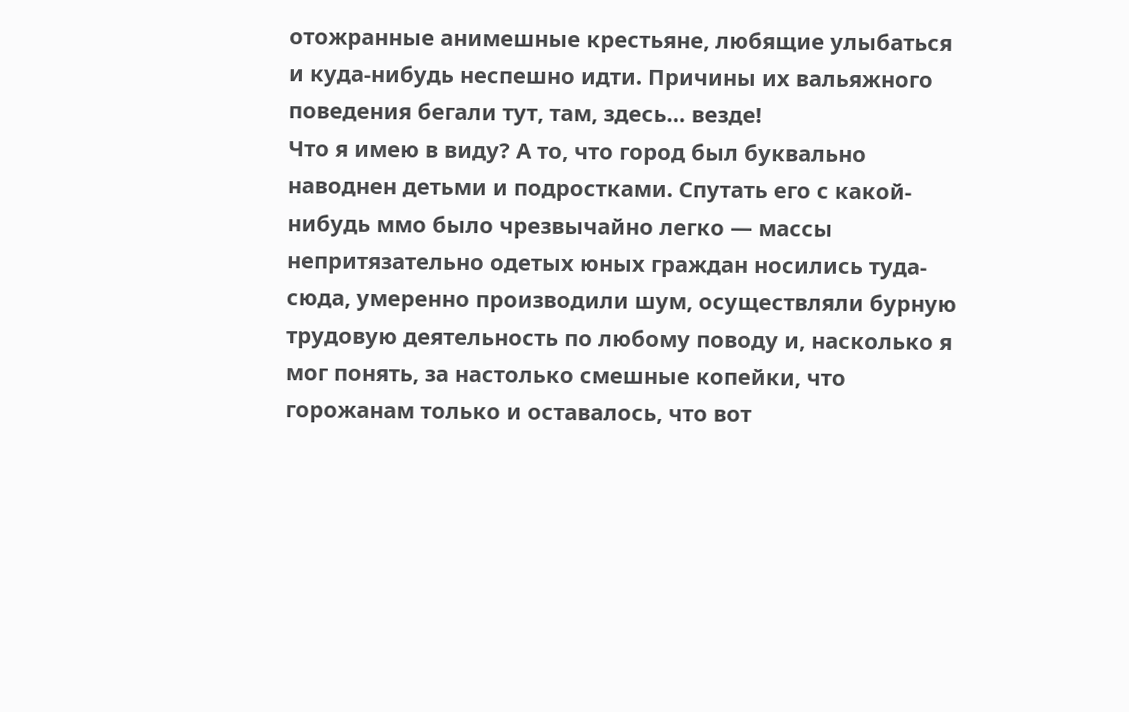отожранные анимешные крестьяне, любящие улыбаться и куда-нибудь неспешно идти. Причины их вальяжного поведения бегали тут, там, здесь… везде!
Что я имею в виду? А то, что город был буквально наводнен детьми и подростками. Спутать его с какой-нибудь ммо было чрезвычайно легко — массы непритязательно одетых юных граждан носились туда-сюда, умеренно производили шум, осуществляли бурную трудовую деятельность по любому поводу и, насколько я мог понять, за настолько смешные копейки, что горожанам только и оставалось, что вот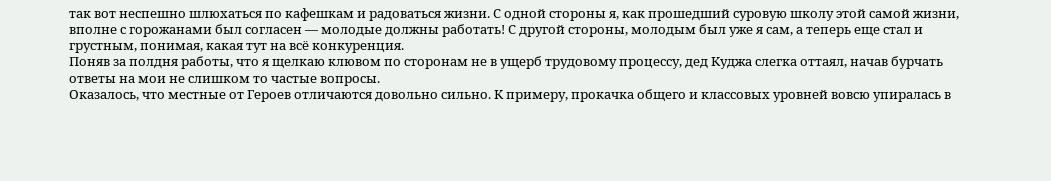так вот неспешно шлюхаться по кафешкам и радоваться жизни. С одной стороны я, как прошедший суровую школу этой самой жизни, вполне с горожанами был согласен — молодые должны работать! С другой стороны, молодым был уже я сам, а теперь еще стал и грустным, понимая, какая тут на всё конкуренция.
Поняв за полдня работы, что я щелкаю клювом по сторонам не в ущерб трудовому процессу, дед Куджа слегка оттаял, начав бурчать ответы на мои не слишком то частые вопросы.
Оказалось, что местные от Героев отличаются довольно сильно. К примеру, прокачка общего и классовых уровней вовсю упиралась в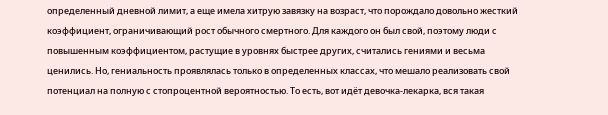определенный дневной лимит, а еще имела хитрую завязку на возраст, что порождало довольно жесткий коэффициент, ограничивающий рост обычного смертного. Для каждого он был свой, поэтому люди с повышенным коэффициентом, растущие в уровнях быстрее других, считались гениями и весьма ценились. Но, гениальность проявлялась только в определенных классах, что мешало реализовать свой потенциал на полную с стопроцентной вероятностью. То есть, вот идёт девочка-лекарка, вся такая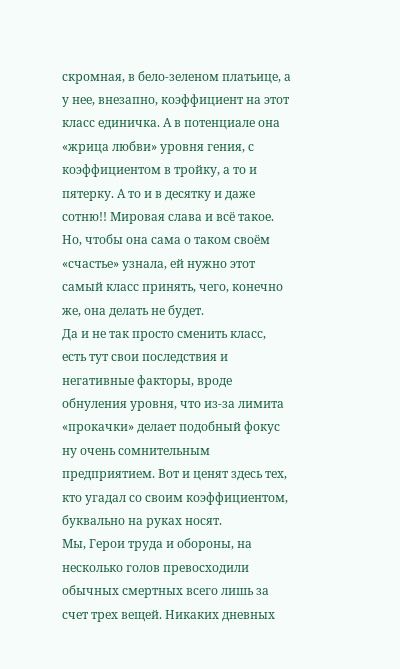скромная, в бело-зеленом платьице, а у нее, внезапно, коэффициент на этот класс единичка. А в потенциале она «жрица любви» уровня гения, с коэффициентом в тройку, а то и пятерку. А то и в десятку и даже сотню!! Мировая слава и всё такое. Но, чтобы она сама о таком своём «счастье» узнала, ей нужно этот самый класс принять, чего, конечно же, она делать не будет.
Да и не так просто сменить класс, есть тут свои последствия и негативные факторы, вроде обнуления уровня, что из-за лимита «прокачки» делает подобный фокус ну очень сомнительным предприятием. Вот и ценят здесь тех, кто угадал со своим коэффициентом, буквально на руках носят.
Мы, Герои труда и обороны, на несколько голов превосходили обычных смертных всего лишь за счет трех вещей. Никаких дневных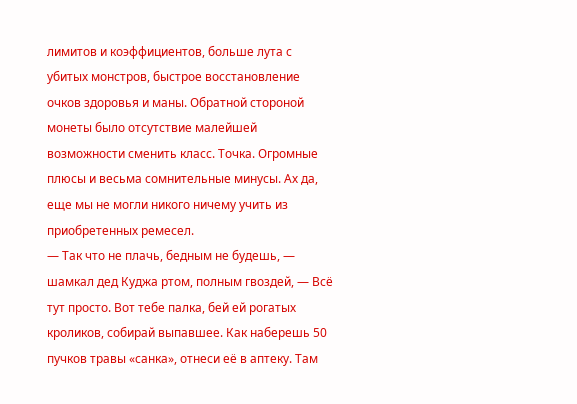лимитов и коэффициентов, больше лута с убитых монстров, быстрое восстановление очков здоровья и маны. Обратной стороной монеты было отсутствие малейшей возможности сменить класс. Точка. Огромные плюсы и весьма сомнительные минусы. Ах да, еще мы не могли никого ничему учить из приобретенных ремесел.
— Так что не плачь, бедным не будешь, — шамкал дед Куджа ртом, полным гвоздей, — Всё тут просто. Вот тебе палка, бей ей рогатых кроликов, собирай выпавшее. Как наберешь 50 пучков травы «санка», отнеси её в аптеку. Там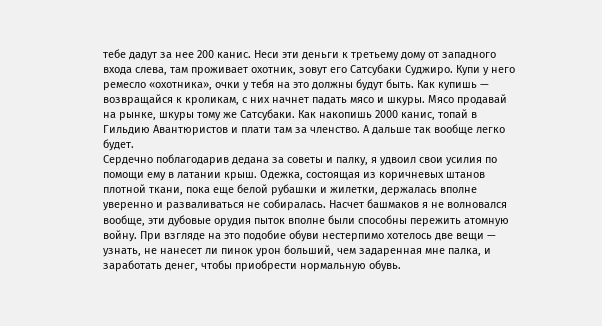тебе дадут за нее 200 канис. Неси эти деньги к третьему дому от западного входа слева, там проживает охотник, зовут его Сатсубаки Суджиро. Купи у него ремесло «охотника», очки у тебя на это должны будут быть. Как купишь — возвращайся к кроликам, с них начнет падать мясо и шкуры. Мясо продавай на рынке, шкуры тому же Сатсубаки. Как накопишь 2000 канис, топай в Гильдию Авантюристов и плати там за членство. А дальше так вообще легко будет.
Сердечно поблагодарив дедана за советы и палку, я удвоил свои усилия по помощи ему в латании крыш. Одежка, состоящая из коричневых штанов плотной ткани, пока еще белой рубашки и жилетки, держалась вполне уверенно и разваливаться не собиралась. Насчет башмаков я не волновался вообще, эти дубовые орудия пыток вполне были способны пережить атомную войну. При взгляде на это подобие обуви нестерпимо хотелось две вещи — узнать, не нанесет ли пинок урон больший, чем задаренная мне палка, и заработать денег, чтобы приобрести нормальную обувь.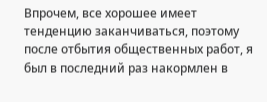Впрочем, все хорошее имеет тенденцию заканчиваться, поэтому после отбытия общественных работ, я был в последний раз накормлен в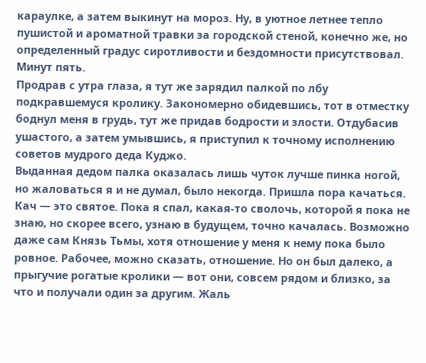караулке, а затем выкинут на мороз. Ну, в уютное летнее тепло пушистой и ароматной травки за городской стеной, конечно же, но определенный градус сиротливости и бездомности присутствовал. Минут пять.
Продрав с утра глаза, я тут же зарядил палкой по лбу подкравшемуся кролику. Закономерно обидевшись, тот в отместку боднул меня в грудь, тут же придав бодрости и злости. Отдубасив ушастого, а затем умывшись, я приступил к точному исполнению советов мудрого деда Куджо.
Выданная дедом палка оказалась лишь чуток лучше пинка ногой, но жаловаться я и не думал, было некогда. Пришла пора качаться. Кач — это святое. Пока я спал, какая-то сволочь, которой я пока не знаю, но скорее всего, узнаю в будущем, точно качалась. Возможно даже сам Князь Тьмы, хотя отношение у меня к нему пока было ровное. Рабочее, можно сказать, отношение. Но он был далеко, а прыгучие рогатые кролики — вот они, совсем рядом и близко, за что и получали один за другим. Жаль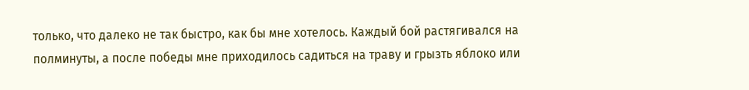только, что далеко не так быстро, как бы мне хотелось. Каждый бой растягивался на полминуты, а после победы мне приходилось садиться на траву и грызть яблоко или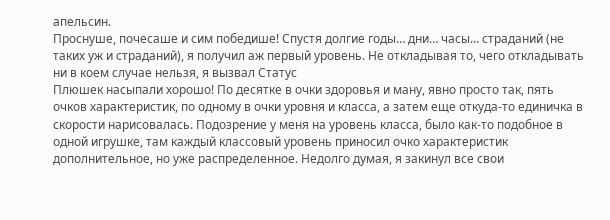апельсин.
Проснуше, почесаше и сим победише! Спустя долгие годы… дни… часы… страданий (не таких уж и страданий), я получил аж первый уровень. Не откладывая то, чего откладывать ни в коем случае нельзя, я вызвал Статус
Плюшек насыпали хорошо! По десятке в очки здоровья и ману, явно просто так, пять очков характеристик, по одному в очки уровня и класса, а затем еще откуда-то единичка в скорости нарисовалась. Подозрение у меня на уровень класса, было как-то подобное в одной игрушке, там каждый классовый уровень приносил очко характеристик дополнительное, но уже распределенное. Недолго думая, я закинул все свои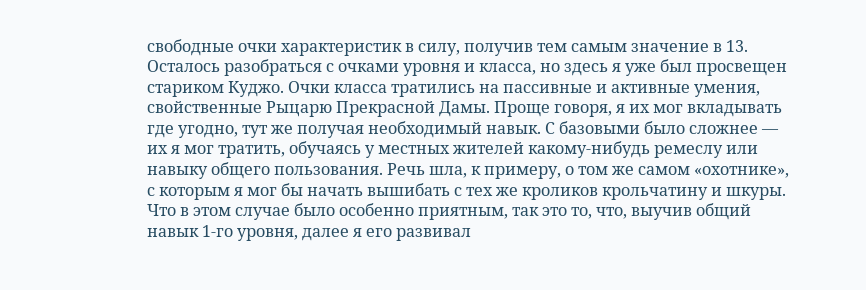свободные очки характеристик в силу, получив тем самым значение в 13.
Осталось разобраться с очками уровня и класса, но здесь я уже был просвещен стариком Куджо. Очки класса тратились на пассивные и активные умения, свойственные Рыцарю Прекрасной Дамы. Проще говоря, я их мог вкладывать где угодно, тут же получая необходимый навык. С базовыми было сложнее — их я мог тратить, обучаясь у местных жителей какому-нибудь ремеслу или навыку общего пользования. Речь шла, к примеру, о том же самом «охотнике», с которым я мог бы начать вышибать с тех же кроликов крольчатину и шкуры. Что в этом случае было особенно приятным, так это то, что, выучив общий навык 1-го уровня, далее я его развивал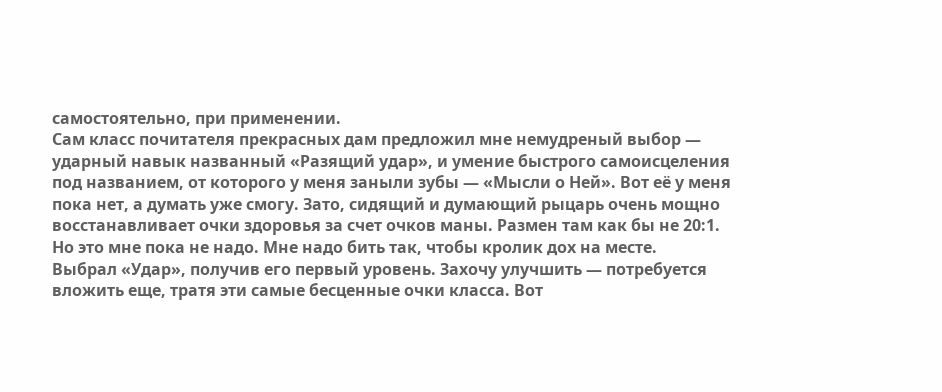самостоятельно, при применении.
Сам класс почитателя прекрасных дам предложил мне немудреный выбор — ударный навык названный «Разящий удар», и умение быстрого самоисцеления под названием, от которого у меня заныли зубы — «Мысли о Ней». Вот её у меня пока нет, а думать уже смогу. Зато, сидящий и думающий рыцарь очень мощно восстанавливает очки здоровья за счет очков маны. Размен там как бы не 20:1. Но это мне пока не надо. Мне надо бить так, чтобы кролик дох на месте.
Выбрал «Удар», получив его первый уровень. Захочу улучшить — потребуется вложить еще, тратя эти самые бесценные очки класса. Вот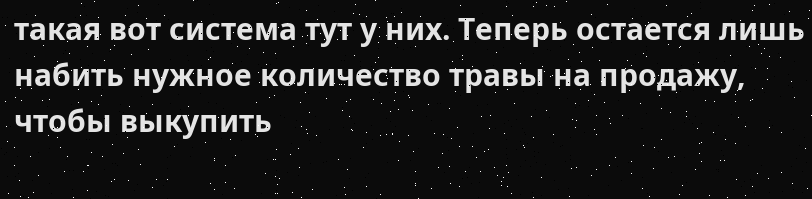такая вот система тут у них. Теперь остается лишь набить нужное количество травы на продажу, чтобы выкупить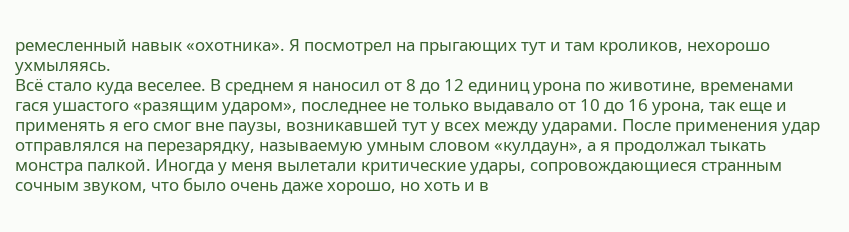ремесленный навык «охотника». Я посмотрел на прыгающих тут и там кроликов, нехорошо ухмыляясь.
Всё стало куда веселее. В среднем я наносил от 8 до 12 единиц урона по животине, временами гася ушастого «разящим ударом», последнее не только выдавало от 10 до 16 урона, так еще и применять я его смог вне паузы, возникавшей тут у всех между ударами. После применения удар отправлялся на перезарядку, называемую умным словом «кулдаун», а я продолжал тыкать монстра палкой. Иногда у меня вылетали критические удары, сопровождающиеся странным сочным звуком, что было очень даже хорошо, но хоть и в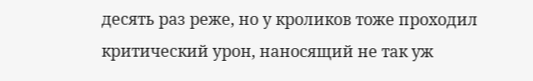десять раз реже, но у кроликов тоже проходил критический урон, наносящий не так уж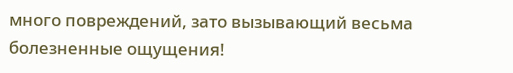много повреждений, зато вызывающий весьма болезненные ощущения!